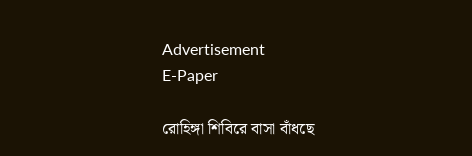Advertisement
E-Paper

রোহিঙ্গা শিবিরে বাসা বাঁধছে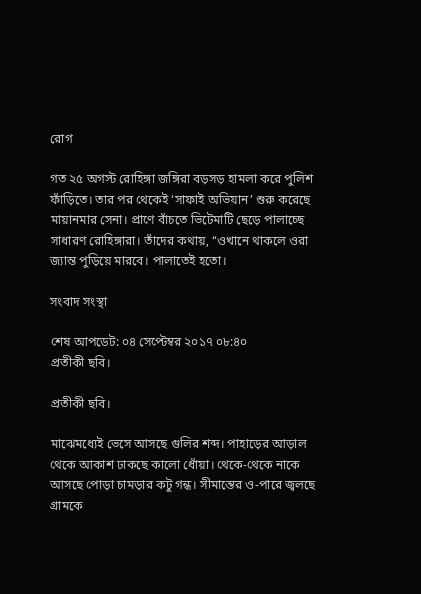রোগ

গত ২৫ অগস্ট রোহিঙ্গা জঙ্গিরা বড়সড় হামলা করে পুলিশ ফাঁড়িতে। তার পর থেকেই ‘সাফাই অভিযান’ শুরু করেছে মায়ানমার সেনা। প্রাণে বাঁচতে ভিটেমাটি ছেড়ে পালাচ্ছে সাধারণ রোহিঙ্গারা। তাঁদের কথায়, ‘‘ওখানে থাকলে ওরা জ্যান্ত পুড়িয়ে মারবে। পালাতেই হতো।

সংবাদ সংস্থা

শেষ আপডেট: ০৪ সেপ্টেম্বর ২০১৭ ০৮:৪০
প্রতীকী ছবি।

প্রতীকী ছবি।

মাঝেমধ্যেই ভেসে আসছে গুলির শব্দ। পাহাড়ের আড়াল থেকে আকাশ ঢাকছে কালো ধোঁয়া। থেকে-থেকে নাকে আসছে পোড়া চামড়ার কটু গন্ধ। সীমান্তের ও-পারে জ্বলছে গ্রামকে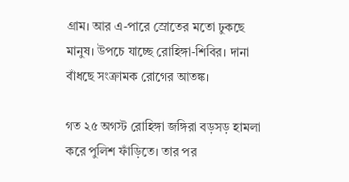গ্রাম। আর এ-পারে স্রোতের মতো ঢুকছে মানুষ। উপচে যাচ্ছে রোহিঙ্গা-শিবির। দানা বাঁধছে সংক্রামক রোগের আতঙ্ক।

গত ২৫ অগস্ট রোহিঙ্গা জঙ্গিরা বড়সড় হামলা করে পুলিশ ফাঁড়িতে। তার পর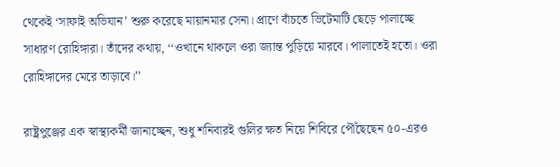থেকেই ‘সাফাই অভিযান’ শুরু করেছে মায়ানমার সেনা। প্রাণে বাঁচতে ভিটেমাটি ছেড়ে পালাচ্ছে সাধারণ রোহিঙ্গারা। তাঁদের কথায়, ‘‘ওখানে থাকলে ওরা জ্যান্ত পুড়িয়ে মারবে। পালাতেই হতো। ওরা রোহিঙ্গাদের মেরে তাড়াবে।’’

রাষ্ট্রপুঞ্জের এক স্বাস্থ্যকর্মী জানাচ্ছেন, শুধু শনিবারই গুলির ক্ষত নিয়ে শিবিরে পৌঁছেছেন ৫০-এরও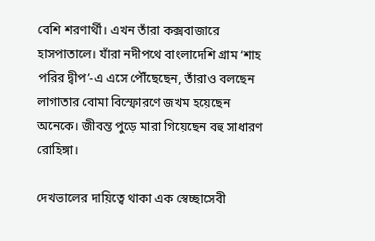বেশি শরণার্থী। এখন তাঁরা কক্সবাজারে হাসপাতালে। যাঁরা নদীপথে বাংলাদেশি গ্রাম ‘শাহ পরির দ্বীপ’-এ এসে পৌঁছেছেন, তাঁরাও বলছেন লাগাতার বোমা বিস্ফোরণে জখম হয়েছেন অনেকে। জীবন্ত পুড়ে মারা গিয়েছেন বহু সাধারণ রোহিঙ্গা।

দেখভালের দায়িত্বে থাকা এক স্বেচ্ছাসেবী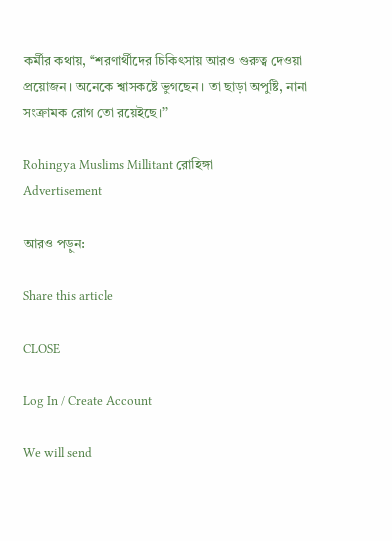কর্মীর কথায়, ‘‘শরণার্থীদের চিকিৎসায় আরও গুরুত্ব দেওয়া প্রয়োজন। অনেকে শ্বাসকষ্টে ভুগছেন। তা ছাড়া অপুষ্টি, নানা সংক্রামক রোগ তো রয়েইছে।’’

Rohingya Muslims Millitant রোহিঙ্গা
Advertisement

আরও পড়ুন:

Share this article

CLOSE

Log In / Create Account

We will send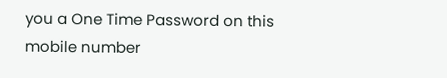you a One Time Password on this mobile number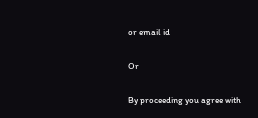or email id

Or

By proceeding you agree with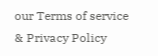our Terms of service & Privacy Policy